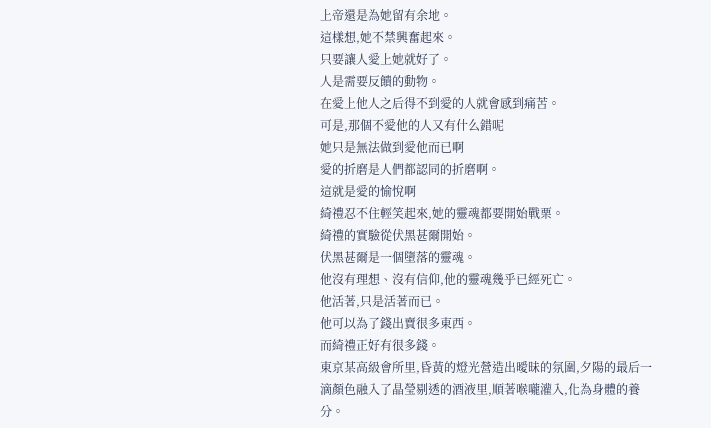上帝還是為她留有余地。
這樣想,她不禁興奮起來。
只要讓人愛上她就好了。
人是需要反饋的動物。
在愛上他人之后得不到愛的人就會感到痛苦。
可是,那個不愛他的人又有什么錯呢
她只是無法做到愛他而已啊
愛的折磨是人們都認同的折磨啊。
這就是愛的愉悅啊
綺禮忍不住輕笑起來,她的靈魂都要開始戰栗。
綺禮的實驗從伏黑甚爾開始。
伏黑甚爾是一個墮落的靈魂。
他沒有理想、沒有信仰,他的靈魂幾乎已經死亡。
他活著,只是活著而已。
他可以為了錢出賣很多東西。
而綺禮正好有很多錢。
東京某高級會所里,昏黃的燈光營造出曖昧的氛圍,夕陽的最后一滴顏色融入了晶瑩剔透的酒液里,順著喉嚨灌入,化為身體的養分。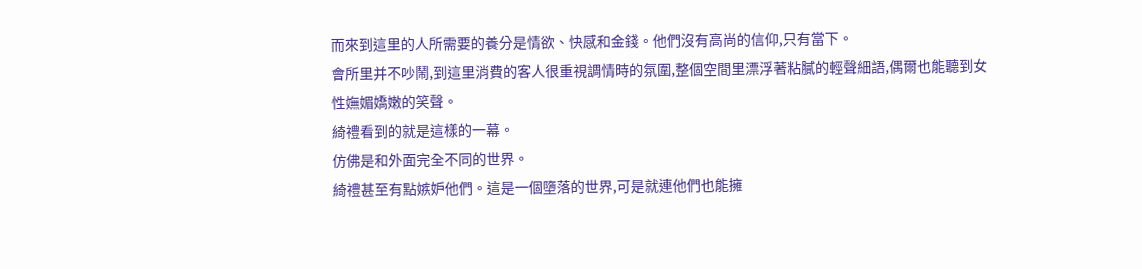而來到這里的人所需要的養分是情欲、快感和金錢。他們沒有高尚的信仰,只有當下。
會所里并不吵鬧,到這里消費的客人很重視調情時的氛圍,整個空間里漂浮著粘膩的輕聲細語,偶爾也能聽到女性嫵媚嬌嫩的笑聲。
綺禮看到的就是這樣的一幕。
仿佛是和外面完全不同的世界。
綺禮甚至有點嫉妒他們。這是一個墮落的世界,可是就連他們也能擁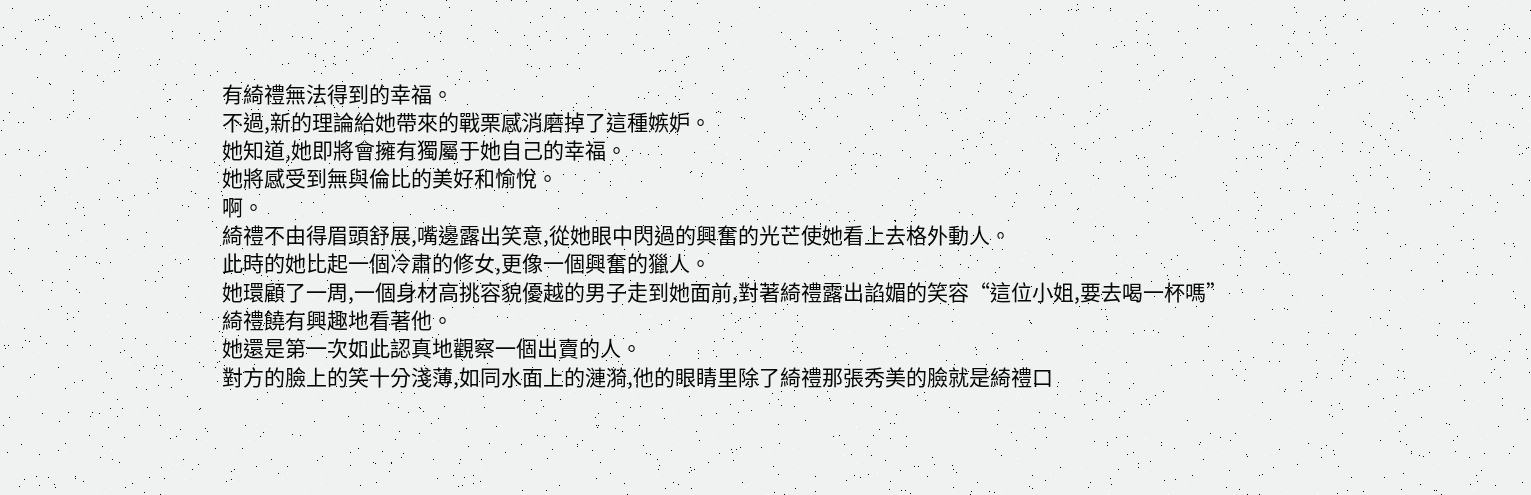有綺禮無法得到的幸福。
不過,新的理論給她帶來的戰栗感消磨掉了這種嫉妒。
她知道,她即將會擁有獨屬于她自己的幸福。
她將感受到無與倫比的美好和愉悅。
啊。
綺禮不由得眉頭舒展,嘴邊露出笑意,從她眼中閃過的興奮的光芒使她看上去格外動人。
此時的她比起一個冷肅的修女,更像一個興奮的獵人。
她環顧了一周,一個身材高挑容貌優越的男子走到她面前,對著綺禮露出諂媚的笑容“這位小姐,要去喝一杯嗎”
綺禮饒有興趣地看著他。
她還是第一次如此認真地觀察一個出賣的人。
對方的臉上的笑十分淺薄,如同水面上的漣漪,他的眼睛里除了綺禮那張秀美的臉就是綺禮口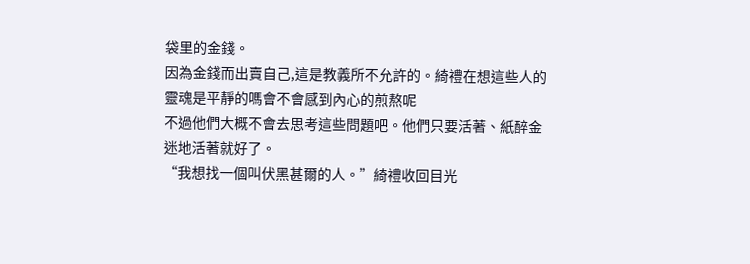袋里的金錢。
因為金錢而出賣自己,這是教義所不允許的。綺禮在想這些人的靈魂是平靜的嗎會不會感到內心的煎熬呢
不過他們大概不會去思考這些問題吧。他們只要活著、紙醉金迷地活著就好了。
“我想找一個叫伏黑甚爾的人。”綺禮收回目光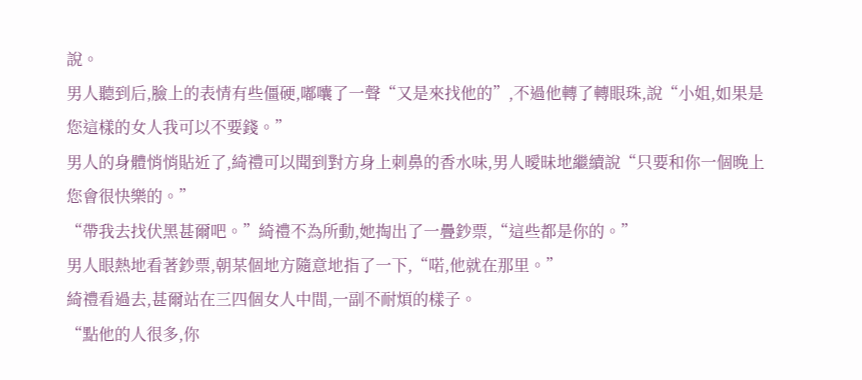說。
男人聽到后,臉上的表情有些僵硬,嘟囔了一聲“又是來找他的”,不過他轉了轉眼珠,說“小姐,如果是您這樣的女人我可以不要錢。”
男人的身體悄悄貼近了,綺禮可以聞到對方身上刺鼻的香水味,男人曖昧地繼續說“只要和你一個晚上您會很快樂的。”
“帶我去找伏黑甚爾吧。”綺禮不為所動,她掏出了一疊鈔票,“這些都是你的。”
男人眼熱地看著鈔票,朝某個地方隨意地指了一下,“喏,他就在那里。”
綺禮看過去,甚爾站在三四個女人中間,一副不耐煩的樣子。
“點他的人很多,你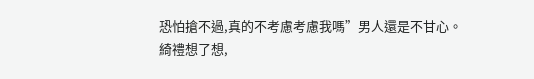恐怕搶不過,真的不考慮考慮我嗎”男人還是不甘心。
綺禮想了想,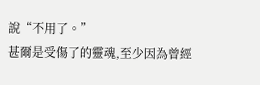說“不用了。”
甚爾是受傷了的靈魂,至少因為曾經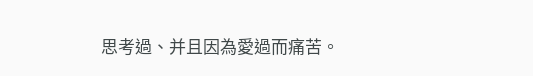思考過、并且因為愛過而痛苦。